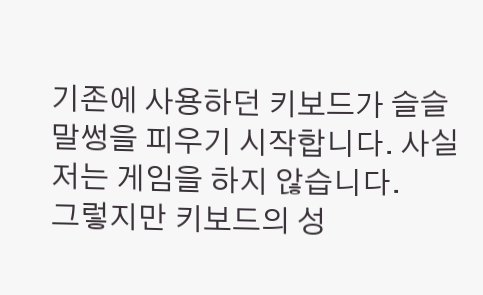기존에 사용하던 키보드가 슬슬 말썽을 피우기 시작합니다. 사실 저는 게임을 하지 않습니다.
그렇지만 키보드의 성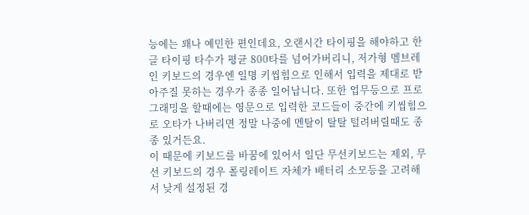능에는 꽤나 예민한 편인데요, 오랜시간 타이핑을 해야하고 한글 타이핑 타수가 평균 800타를 넘어가버리니, 저가형 멤브레인 키보드의 경우엔 일명 키씹힘으로 인해서 입력을 제대로 받아주질 못하는 경우가 종종 일어납니다. 또한 업무등으로 프로그래밍을 할때에는 영문으로 입력한 코드들이 중간에 키씹힘으로 오타가 나버리면 정말 나중에 멘탈이 탈탈 털려버릴때도 종종 있거든요.
이 때문에 키보드를 바꿈에 있어서 일단 무선키보드는 제외, 무선 키보드의 경우 폴링레이트 자체가 배터리 소모등을 고려해서 낮게 설정된 경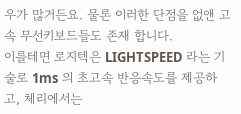우가 많거든요. 물론 이러한 단점을 없앤 고속 무선키보드들도 존재 합니다.
이를테면 로지텍은 LIGHTSPEED 라는 기술로 1ms 의 초고속 반응속도를 제공하고, 체리에서는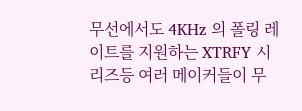무선에서도 4KHz 의 폴링 레이트를 지원하는 XTRFY 시리즈등 여러 메이커들이 무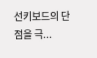선키보드의 단점을 극...